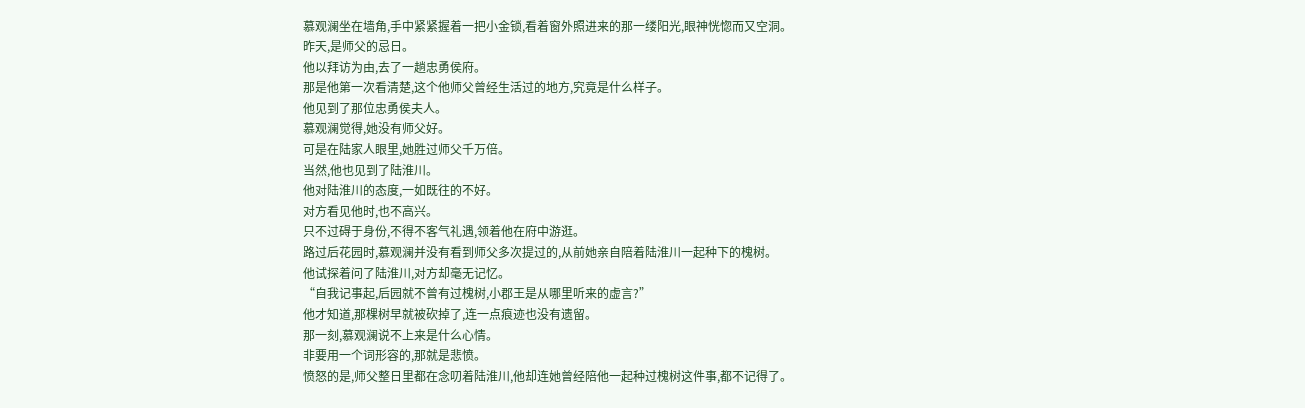慕观澜坐在墙角,手中紧紧握着一把小金锁,看着窗外照进来的那一缕阳光,眼神恍惚而又空洞。
昨天,是师父的忌日。
他以拜访为由,去了一趟忠勇侯府。
那是他第一次看清楚,这个他师父曾经生活过的地方,究竟是什么样子。
他见到了那位忠勇侯夫人。
慕观澜觉得,她没有师父好。
可是在陆家人眼里,她胜过师父千万倍。
当然,他也见到了陆淮川。
他对陆淮川的态度,一如既往的不好。
对方看见他时,也不高兴。
只不过碍于身份,不得不客气礼遇,领着他在府中游逛。
路过后花园时,慕观澜并没有看到师父多次提过的,从前她亲自陪着陆淮川一起种下的槐树。
他试探着问了陆淮川,对方却毫无记忆。
“自我记事起,后园就不曾有过槐树,小郡王是从哪里听来的虚言?”
他才知道,那棵树早就被砍掉了,连一点痕迹也没有遗留。
那一刻,慕观澜说不上来是什么心情。
非要用一个词形容的,那就是悲愤。
愤怒的是,师父整日里都在念叨着陆淮川,他却连她曾经陪他一起种过槐树这件事,都不记得了。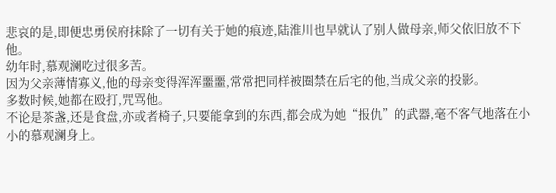悲哀的是,即便忠勇侯府抹除了一切有关于她的痕迹,陆淮川也早就认了别人做母亲,师父依旧放不下他。
幼年时,慕观澜吃过很多苦。
因为父亲薄情寡义,他的母亲变得浑浑噩噩,常常把同样被圈禁在后宅的他,当成父亲的投影。
多数时候,她都在殴打,咒骂他。
不论是茶盏,还是食盘,亦或者椅子,只要能拿到的东西,都会成为她“报仇”的武器,毫不客气地落在小小的慕观澜身上。